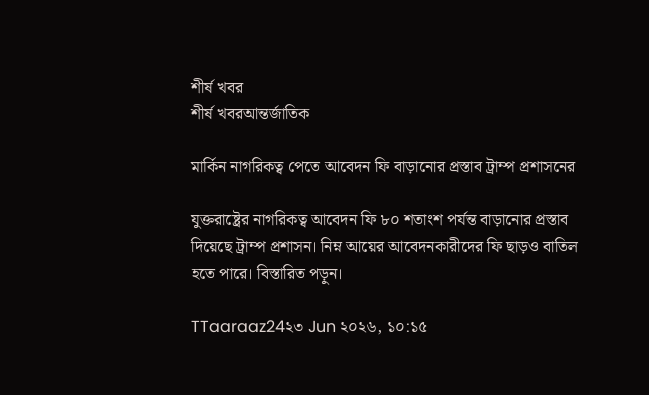শীর্ষ খবর
শীর্ষ খবরআন্তর্জাতিক

মার্কিন নাগরিকত্ব পেতে আবেদন ফি বাড়ানোর প্রস্তাব ট্রাম্প প্রশাসনের

যুক্তরাষ্ট্রের নাগরিকত্ব আবেদন ফি ৮০ শতাংশ পর্যন্ত বাড়ানোর প্রস্তাব দিয়েছে ট্রাম্প প্রশাসন। নিম্ন আয়ের আবেদনকারীদের ফি ছাড়ও বাতিল হতে পারে। বিস্তারিত পড়ুন।

TTaaraaz24২৩ Jun ২০২৬, ১০:১৫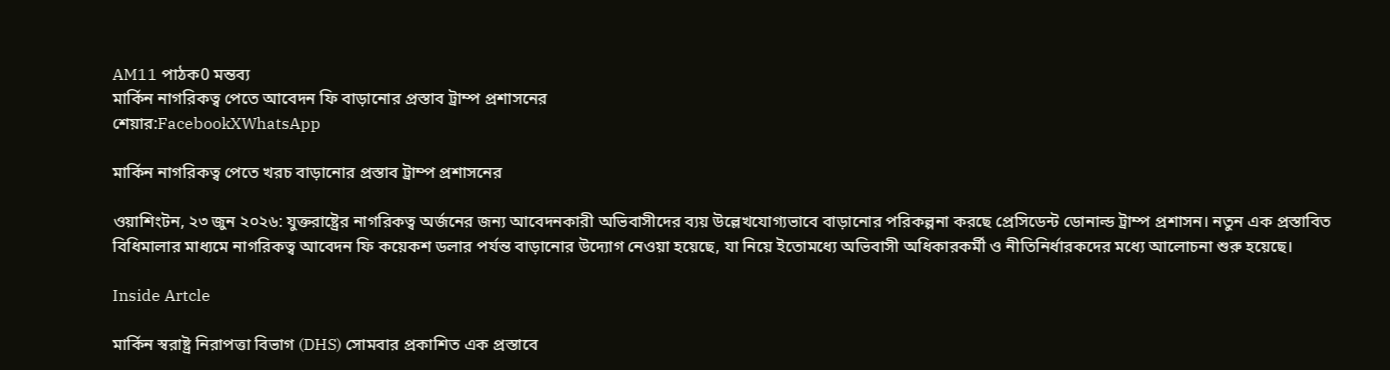AM11 পাঠক0 মন্তব্য
মার্কিন নাগরিকত্ব পেতে আবেদন ফি বাড়ানোর প্রস্তাব ট্রাম্প প্রশাসনের
শেয়ার:FacebookXWhatsApp

মার্কিন নাগরিকত্ব পেতে খরচ বাড়ানোর প্রস্তাব ট্রাম্প প্রশাসনের

ওয়াশিংটন, ২৩ জুন ২০২৬: যুক্তরাষ্ট্রের নাগরিকত্ব অর্জনের জন্য আবেদনকারী অভিবাসীদের ব্যয় উল্লেখযোগ্যভাবে বাড়ানোর পরিকল্পনা করছে প্রেসিডেন্ট ডোনাল্ড ট্রাম্প প্রশাসন। নতুন এক প্রস্তাবিত বিধিমালার মাধ্যমে নাগরিকত্ব আবেদন ফি কয়েকশ ডলার পর্যন্ত বাড়ানোর উদ্যোগ নেওয়া হয়েছে, যা নিয়ে ইতোমধ্যে অভিবাসী অধিকারকর্মী ও নীতিনির্ধারকদের মধ্যে আলোচনা শুরু হয়েছে।

Inside Artcle

মার্কিন স্বরাষ্ট্র নিরাপত্তা বিভাগ (DHS) সোমবার প্রকাশিত এক প্রস্তাবে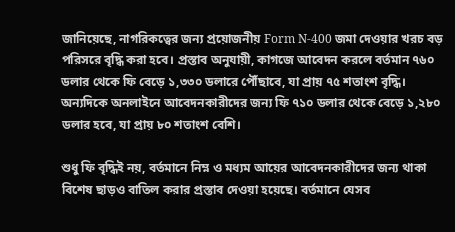জানিয়েছে, নাগরিকত্বের জন্য প্রয়োজনীয় Form N-400 জমা দেওয়ার খরচ বড় পরিসরে বৃদ্ধি করা হবে। প্রস্তাব অনুযায়ী, কাগজে আবেদন করলে বর্তমান ৭৬০ ডলার থেকে ফি বেড়ে ১,৩৩০ ডলারে পৌঁছাবে, যা প্রায় ৭৫ শতাংশ বৃদ্ধি। অন্যদিকে অনলাইনে আবেদনকারীদের জন্য ফি ৭১০ ডলার থেকে বেড়ে ১,২৮০ ডলার হবে, যা প্রায় ৮০ শতাংশ বেশি।

শুধু ফি বৃদ্ধিই নয়, বর্তমানে নিম্ন ও মধ্যম আয়ের আবেদনকারীদের জন্য থাকা বিশেষ ছাড়ও বাতিল করার প্রস্তাব দেওয়া হয়েছে। বর্তমানে যেসব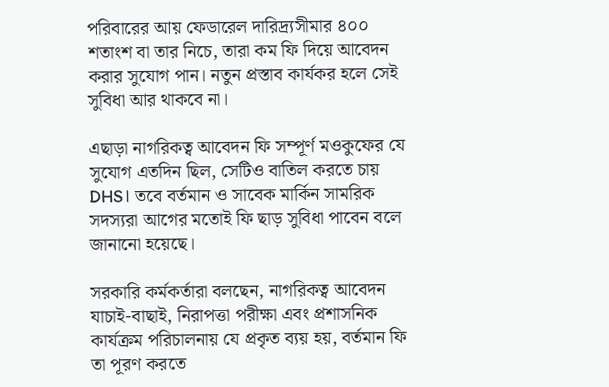পরিবারের আয় ফেডারেল দারিদ্র্যসীমার ৪০০ শতাংশ বা তার নিচে, তারা কম ফি দিয়ে আবেদন করার সুযোগ পান। নতুন প্রস্তাব কার্যকর হলে সেই সুবিধা আর থাকবে না।

এছাড়া নাগরিকত্ব আবেদন ফি সম্পূর্ণ মওকুফের যে সুযোগ এতদিন ছিল, সেটিও বাতিল করতে চায় DHS। তবে বর্তমান ও সাবেক মার্কিন সামরিক সদস্যরা আগের মতোই ফি ছাড় সুবিধা পাবেন বলে জানানো হয়েছে।

সরকারি কর্মকর্তারা বলছেন, নাগরিকত্ব আবেদন যাচাই-বাছাই, নিরাপত্তা পরীক্ষা এবং প্রশাসনিক কার্যক্রম পরিচালনায় যে প্রকৃত ব্যয় হয়, বর্তমান ফি তা পূরণ করতে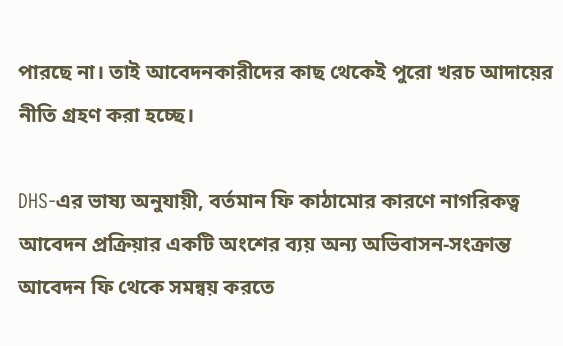পারছে না। তাই আবেদনকারীদের কাছ থেকেই পুরো খরচ আদায়ের নীতি গ্রহণ করা হচ্ছে।

DHS-এর ভাষ্য অনুযায়ী, বর্তমান ফি কাঠামোর কারণে নাগরিকত্ব আবেদন প্রক্রিয়ার একটি অংশের ব্যয় অন্য অভিবাসন-সংক্রান্ত আবেদন ফি থেকে সমন্বয় করতে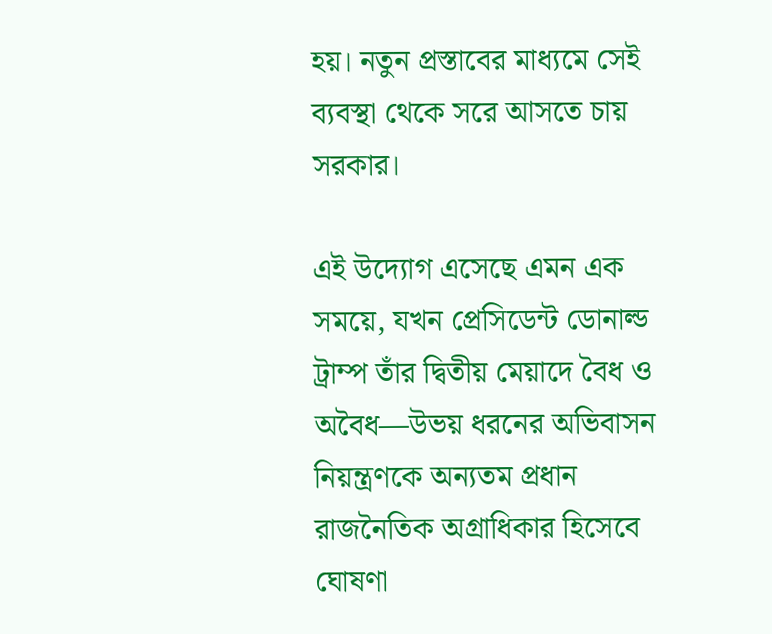হয়। নতুন প্রস্তাবের মাধ্যমে সেই ব্যবস্থা থেকে সরে আসতে চায় সরকার।

এই উদ্যোগ এসেছে এমন এক সময়ে, যখন প্রেসিডেন্ট ডোনাল্ড ট্রাম্প তাঁর দ্বিতীয় মেয়াদে বৈধ ও অবৈধ—উভয় ধরনের অভিবাসন নিয়ন্ত্রণকে অন্যতম প্রধান রাজনৈতিক অগ্রাধিকার হিসেবে ঘোষণা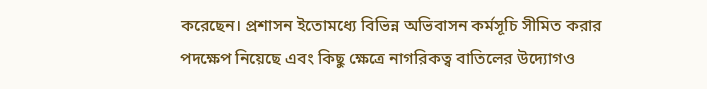করেছেন। প্রশাসন ইতোমধ্যে বিভিন্ন অভিবাসন কর্মসূচি সীমিত করার পদক্ষেপ নিয়েছে এবং কিছু ক্ষেত্রে নাগরিকত্ব বাতিলের উদ্যোগও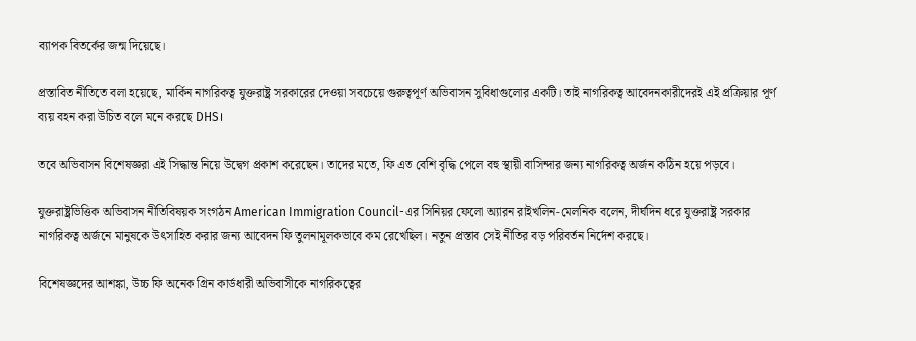ব্যাপক বিতর্কের জন্ম দিয়েছে।

প্রস্তাবিত নীতিতে বলা হয়েছে, মার্কিন নাগরিকত্ব যুক্তরাষ্ট্র সরকারের দেওয়া সবচেয়ে গুরুত্বপূর্ণ অভিবাসন সুবিধাগুলোর একটি। তাই নাগরিকত্ব আবেদনকারীদেরই এই প্রক্রিয়ার পূর্ণ ব্যয় বহন করা উচিত বলে মনে করছে DHS।

তবে অভিবাসন বিশেষজ্ঞরা এই সিদ্ধান্ত নিয়ে উদ্বেগ প্রকাশ করেছেন। তাদের মতে, ফি এত বেশি বৃদ্ধি পেলে বহু স্থায়ী বাসিন্দার জন্য নাগরিকত্ব অর্জন কঠিন হয়ে পড়বে।

যুক্তরাষ্ট্রভিত্তিক অভিবাসন নীতিবিষয়ক সংগঠন American Immigration Council-এর সিনিয়র ফেলো অ্যারন রাইখলিন-মেলনিক বলেন, দীর্ঘদিন ধরে যুক্তরাষ্ট্র সরকার নাগরিকত্ব অর্জনে মানুষকে উৎসাহিত করার জন্য আবেদন ফি তুলনামূলকভাবে কম রেখেছিল। নতুন প্রস্তাব সেই নীতির বড় পরিবর্তন নির্দেশ করছে।

বিশেষজ্ঞদের আশঙ্কা, উচ্চ ফি অনেক গ্রিন কার্ডধারী অভিবাসীকে নাগরিকত্বের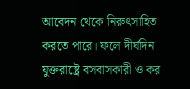আবেদন থেকে নিরুৎসাহিত করতে পারে। ফলে দীর্ঘদিন যুক্তরাষ্ট্রে বসবাসকারী ও কর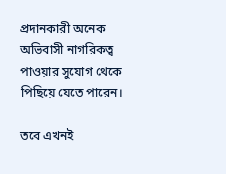প্রদানকারী অনেক অভিবাসী নাগরিকত্ব পাওয়ার সুযোগ থেকে পিছিয়ে যেতে পারেন।

তবে এখনই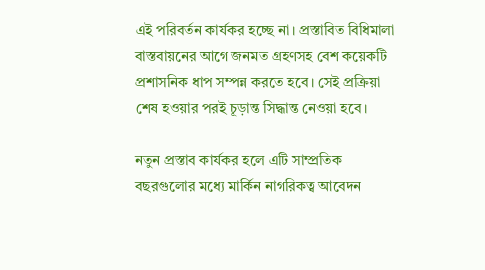এই পরিবর্তন কার্যকর হচ্ছে না। প্রস্তাবিত বিধিমালা বাস্তবায়নের আগে জনমত গ্রহণসহ বেশ কয়েকটি প্রশাসনিক ধাপ সম্পন্ন করতে হবে। সেই প্রক্রিয়া শেষ হওয়ার পরই চূড়ান্ত সিদ্ধান্ত নেওয়া হবে।

নতুন প্রস্তাব কার্যকর হলে এটি সাম্প্রতিক বছরগুলোর মধ্যে মার্কিন নাগরিকত্ব আবেদন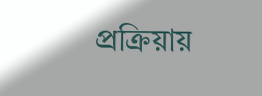প্রক্রিয়ায়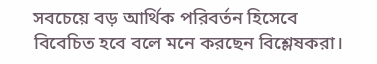সবচেয়ে বড় আর্থিক পরিবর্তন হিসেবে বিবেচিত হবে বলে মনে করছেন বিশ্লেষকরা।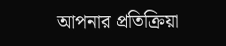আপনার প্রতিক্রিয়া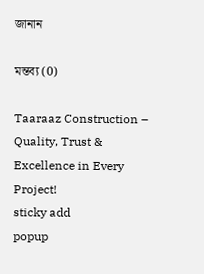জানান

মন্তব্য (0)

Taaraaz Construction – Quality, Trust & Excellence in Every Project!
sticky add
popup